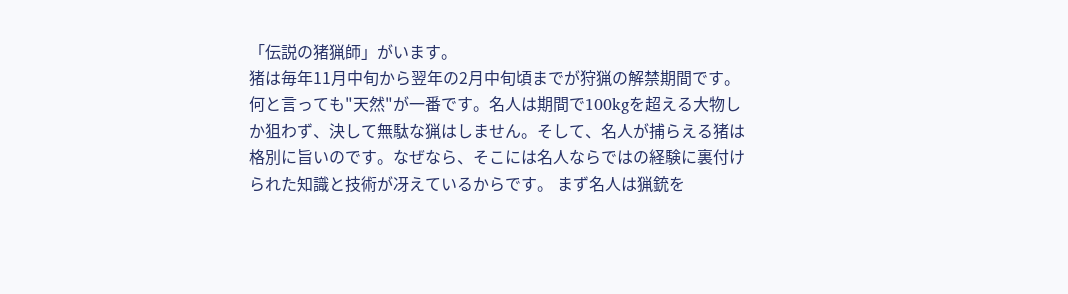「伝説の猪猟師」がいます。
猪は毎年11月中旬から翌年の2月中旬頃までが狩猟の解禁期間です。何と言っても"天然"が一番です。名人は期間で100kgを超える大物しか狙わず、決して無駄な猟はしません。そして、名人が捕らえる猪は格別に旨いのです。なぜなら、そこには名人ならではの経験に裏付けられた知識と技術が冴えているからです。 まず名人は猟銃を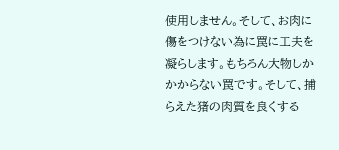使用しません。そして、お肉に傷をつけない為に罠に工夫を凝らします。もちろん大物しかかからない罠です。そして、捕らえた猪の肉質を良くする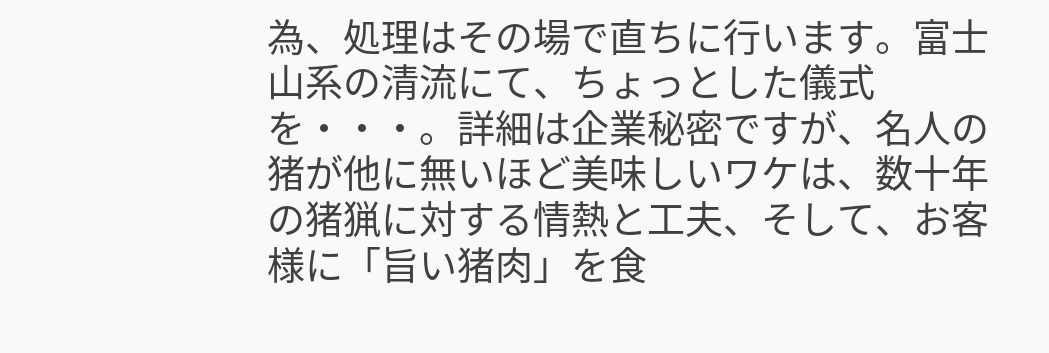為、処理はその場で直ちに行います。富士山系の清流にて、ちょっとした儀式を・・・。詳細は企業秘密ですが、名人の猪が他に無いほど美味しいワケは、数十年の猪猟に対する情熱と工夫、そして、お客様に「旨い猪肉」を食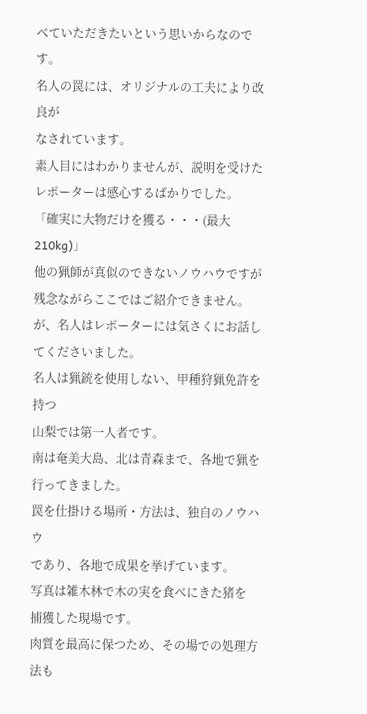べていただきたいという思いからなのです。
名人の罠には、オリジナルの工夫により改良が
なされています。
素人目にはわかりませんが、説明を受けた
レポーターは感心するばかりでした。
「確実に大物だけを獲る・・・(最大210kg)」
他の猟師が真似のできないノウハウですが
残念ながらここではご紹介できません。
が、名人はレポーターには気さくにお話してくださいました。
名人は猟銃を使用しない、甲種狩猟免許を持つ
山梨では第一人者です。
南は奄美大島、北は青森まで、各地で猟を
行ってきました。
罠を仕掛ける場所・方法は、独自のノウハウ
であり、各地で成果を挙げています。
写真は雑木林で木の実を食べにきた猪を
捕獲した現場です。
肉質を最高に保つため、その場での処理方法も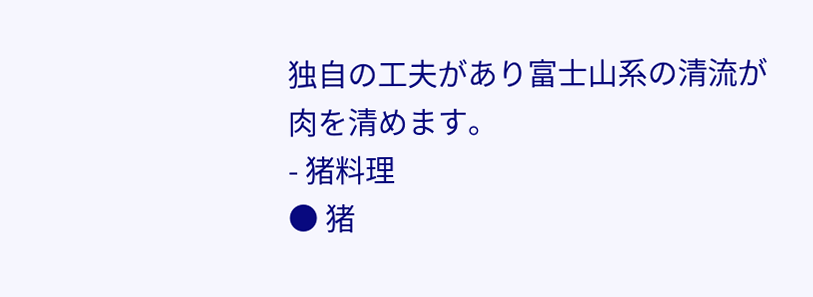独自の工夫があり富士山系の清流が
肉を清めます。
- 猪料理
● 猪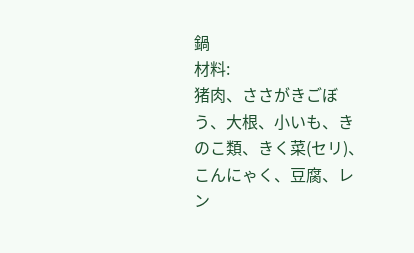鍋
材料:
猪肉、ささがきごぼう、大根、小いも、きのこ類、きく菜(セリ)、こんにゃく、豆腐、レン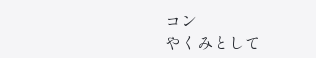コン
やくみとして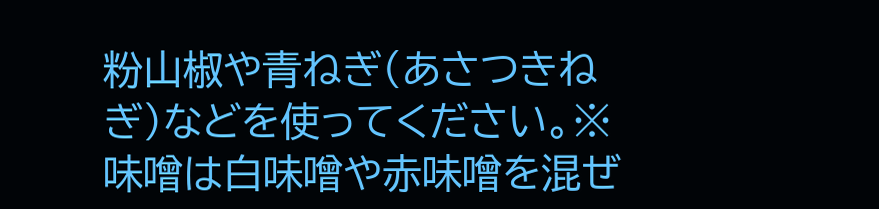粉山椒や青ねぎ(あさつきねぎ)などを使ってください。※味噌は白味噌や赤味噌を混ぜ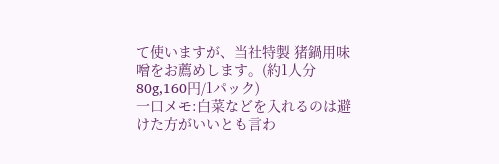て使いますが、当社特製 猪鍋用味噌をお薦めします。(約1人分 80g,160円/1パック)
一口メモ:白菜などを入れるのは避けた方がいいとも言わ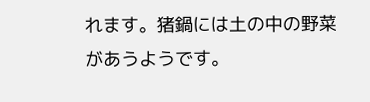れます。猪鍋には土の中の野菜があうようです。